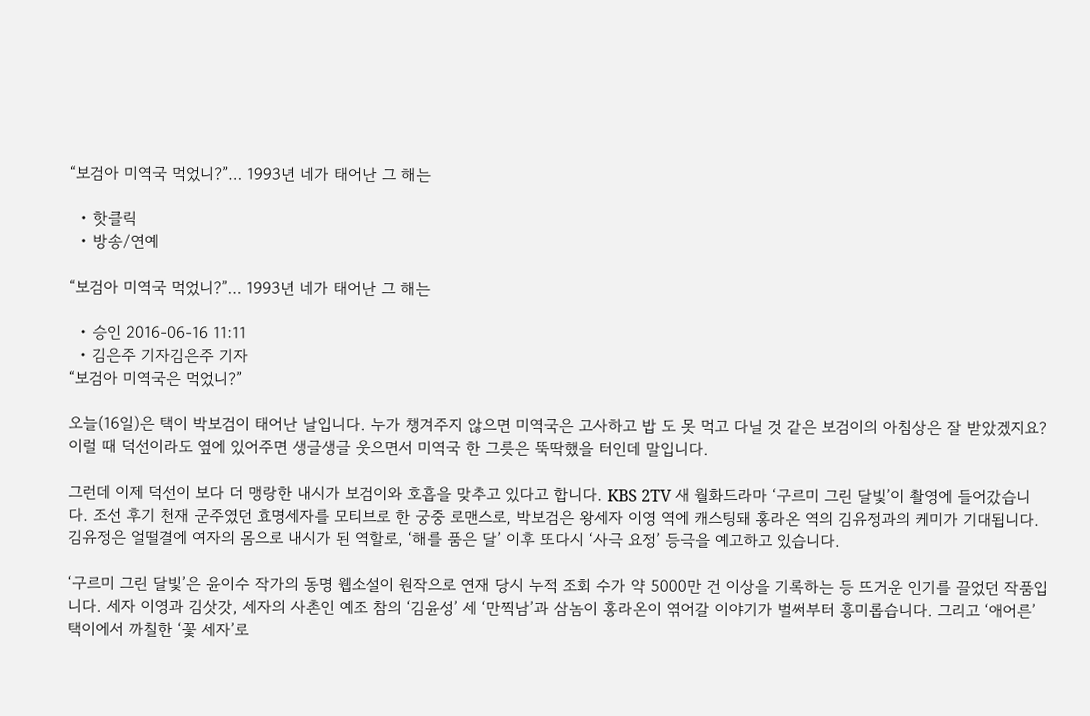“보검아 미역국 먹었니?”… 1993년 네가 태어난 그 해는

  • 핫클릭
  • 방송/연예

“보검아 미역국 먹었니?”… 1993년 네가 태어난 그 해는

  • 승인 2016-06-16 11:11
  • 김은주 기자김은주 기자
“보검아 미역국은 먹었니?”

오늘(16일)은 택이 박보검이 태어난 날입니다. 누가 챙겨주지 않으면 미역국은 고사하고 밥 도 못 먹고 다닐 것 같은 보검이의 아침상은 잘 받았겠지요? 이럴 때 덕선이라도 옆에 있어주면 생글생글 웃으면서 미역국 한 그릇은 뚝딱했을 터인데 말입니다.

그런데 이제 덕선이 보다 더 맹랑한 내시가 보검이와 호흡을 맞추고 있다고 합니다. KBS 2TV 새 월화드라마 ‘구르미 그린 달빛’이 촬영에 들어갔습니다. 조선 후기 천재 군주였던 효명세자를 모티브로 한 궁중 로맨스로, 박보검은 왕세자 이영 역에 캐스팅돼 홍라온 역의 김유정과의 케미가 기대됩니다. 김유정은 얼떨결에 여자의 몸으로 내시가 된 역할로, ‘해를 품은 달’ 이후 또다시 ‘사극 요정’ 등극을 예고하고 있습니다.

‘구르미 그린 달빛’은 윤이수 작가의 동명 웹소설이 원작으로 연재 당시 누적 조회 수가 약 5000만 건 이상을 기록하는 등 뜨거운 인기를 끌었던 작품입니다. 세자 이영과 김삿갓, 세자의 사촌인 예조 참의 ‘김윤성’ 세 ‘만찍남’과 삼놈이 홍라온이 엮어갈 이야기가 벌써부터 흥미롭습니다. 그리고 ‘애어른’ 택이에서 까칠한 ‘꽃 세자’로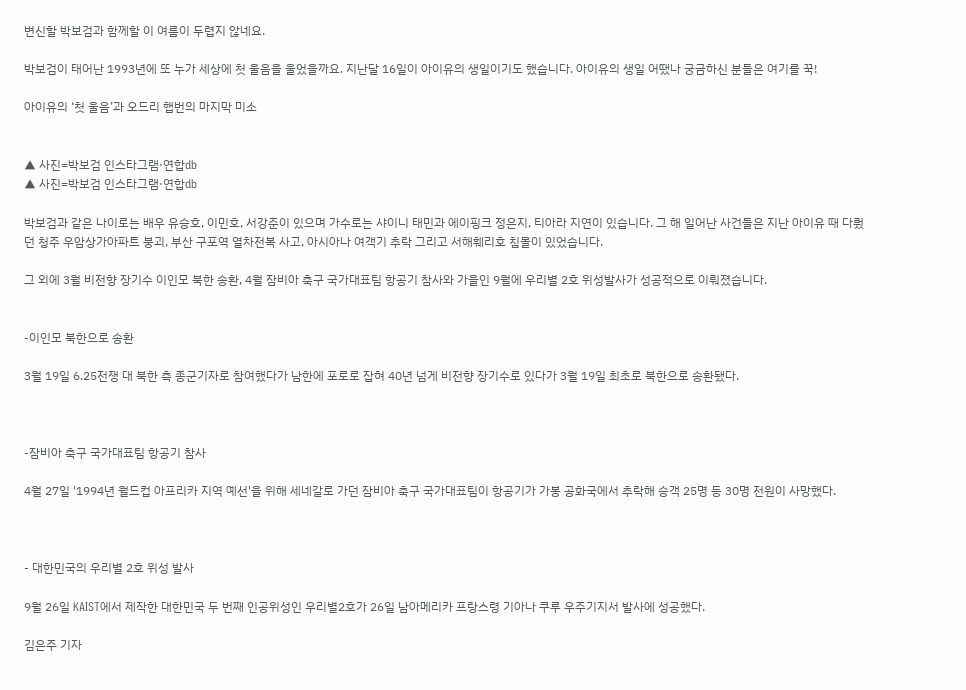변신할 박보검과 함께할 이 여름이 두렵지 않네요.

박보검이 태어난 1993년에 또 누가 세상에 첫 울음을 울었을까요. 지난달 16일이 아이유의 생일이기도 했습니다. 아이유의 생일 어땠나 궁금하신 분들은 여기를 꾹!

아이유의 ‘첫 울음’과 오드리 햅번의 마지막 미소


▲ 사진=박보검 인스타그램·연합db
▲ 사진=박보검 인스타그램·연합db

박보검과 같은 나이로는 배우 유승호, 이민호, 서강준이 있으며 가수로는 샤이니 태민과 에이핑크 정은지, 티아라 지연이 있습니다. 그 해 일어난 사건들은 지난 아이유 때 다뤘던 청주 우암상가아파트 붕괴, 부산 구포역 열차전복 사고, 아시아나 여객기 추락 그리고 서해훼리호 침몰이 있었습니다.

그 외에 3월 비전향 장기수 이인모 북한 송환, 4월 잠비아 축구 국가대표팀 항공기 참사와 가을인 9월에 우리별 2호 위성발사가 성공적으로 이뤄졌습니다.


-이인모 북한으로 송환

3월 19일 6.25전쟁 대 북한 측 종군기자로 참여했다가 남한에 포로로 잡혀 40년 넘게 비전향 장기수로 있다가 3월 19일 최초로 북한으로 송환됐다.



-잠비아 축구 국가대표팀 항공기 참사

4월 27일 '1994년 월드컵 아프리카 지역 예선'을 위해 세네갈로 가던 잠비아 축구 국가대표팀이 항공기가 가봉 공화국에서 추락해 승객 25명 등 30명 전원이 사망했다.



- 대한민국의 우리별 2호 위성 발사

9월 26일 KAIST에서 제작한 대한민국 두 번째 인공위성인 우리별2호가 26일 남아메리카 프랑스령 기아나 쿠루 우주기지서 발사에 성공했다.

김은주 기자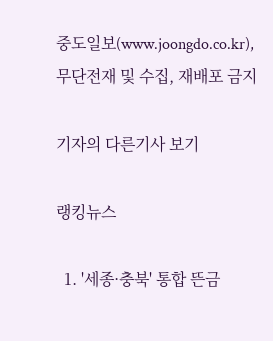중도일보(www.joongdo.co.kr), 무단전재 및 수집, 재배포 금지

기자의 다른기사 보기

랭킹뉴스

  1. '세종·충북' 통합 뜬금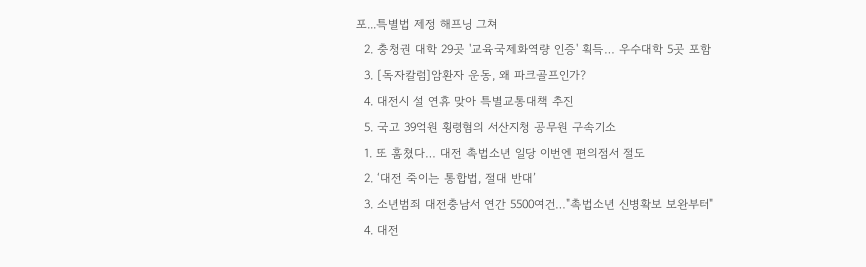포...특별법 제정 해프닝 그쳐
  2. 충청권 대학 29곳 '교육국제화역량 인증' 획득… 우수대학 5곳 포함
  3. [독자칼럼]암환자 운동, 왜 파크골프인가?
  4. 대전시 설 연휴 맞아 특별교통대책 추진
  5. 국고 39억원 횡령혐의 서산지청 공무원 구속기소
  1. 또 훔쳤다… 대전 촉법소년 일당 이번엔 편의점서 절도
  2. ‘대전 죽이는 통합법, 절대 반대’
  3. 소년범죄 대전충남서 연간 5500여건…"촉법소년 신병확보 보완부터"
  4. 대전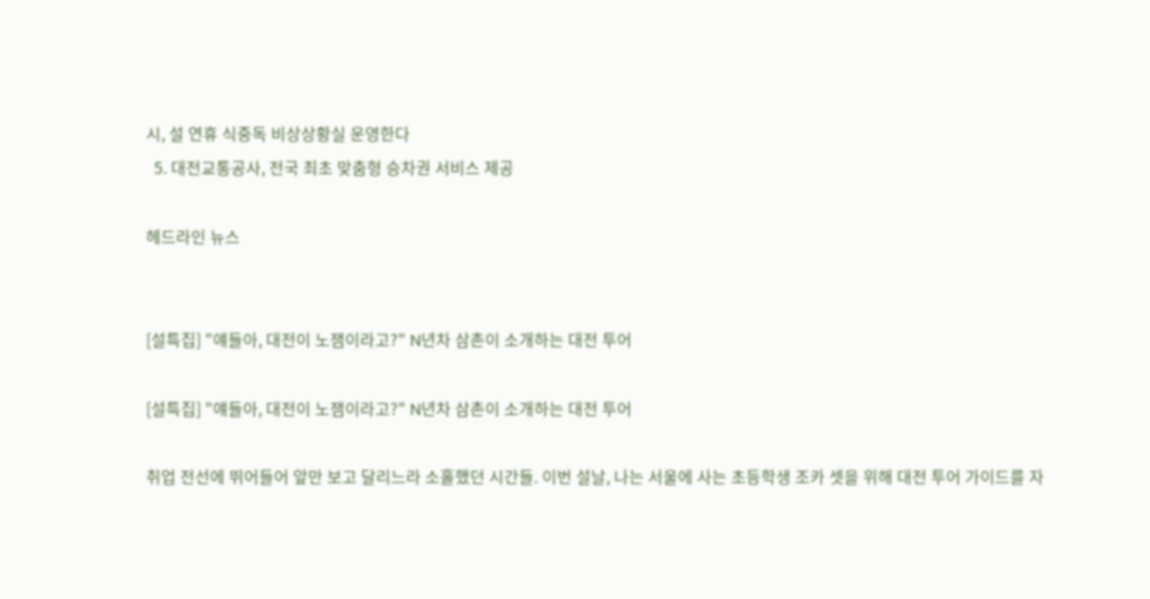시, 설 연휴 식중독 비상상황실 운영한다
  5. 대전교통공사, 전국 최초 맞춤형 승차권 서비스 제공

헤드라인 뉴스


[설특집] "얘들아, 대전이 노잼이라고?" N년차 삼촌이 소개하는 대전 투어

[설특집] "얘들아, 대전이 노잼이라고?" N년차 삼촌이 소개하는 대전 투어

취업 전선에 뛰어들어 앞만 보고 달리느라 소홀했던 시간들. 이번 설날, 나는 서울에 사는 초등학생 조카 셋을 위해 대전 투어 가이드를 자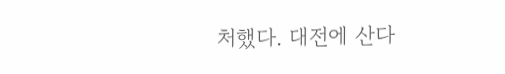처했다. 대전에 산다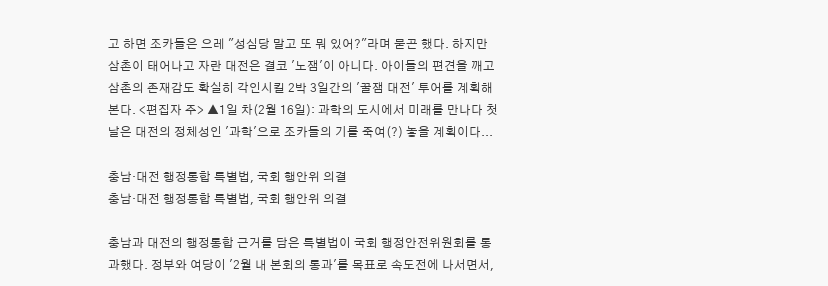고 하면 조카들은 으레 "성심당 말고 또 뭐 있어?"라며 묻곤 했다. 하지만 삼촌이 태어나고 자란 대전은 결코 '노잼'이 아니다. 아이들의 편견을 깨고 삼촌의 존재감도 확실히 각인시킬 2박 3일간의 '꿀잼 대전' 투어를 계획해 본다. <편집자 주> ▲1일 차(2월 16일): 과학의 도시에서 미래를 만나다 첫날은 대전의 정체성인 '과학'으로 조카들의 기를 죽여(?) 놓을 계획이다...

충남·대전 행정통합 특별법, 국회 행안위 의결
충남·대전 행정통합 특별법, 국회 행안위 의결

충남과 대전의 행정통합 근거를 담은 특별법이 국회 행정안전위원회를 통과했다. 정부와 여당이 '2월 내 본회의 통과'를 목표로 속도전에 나서면서,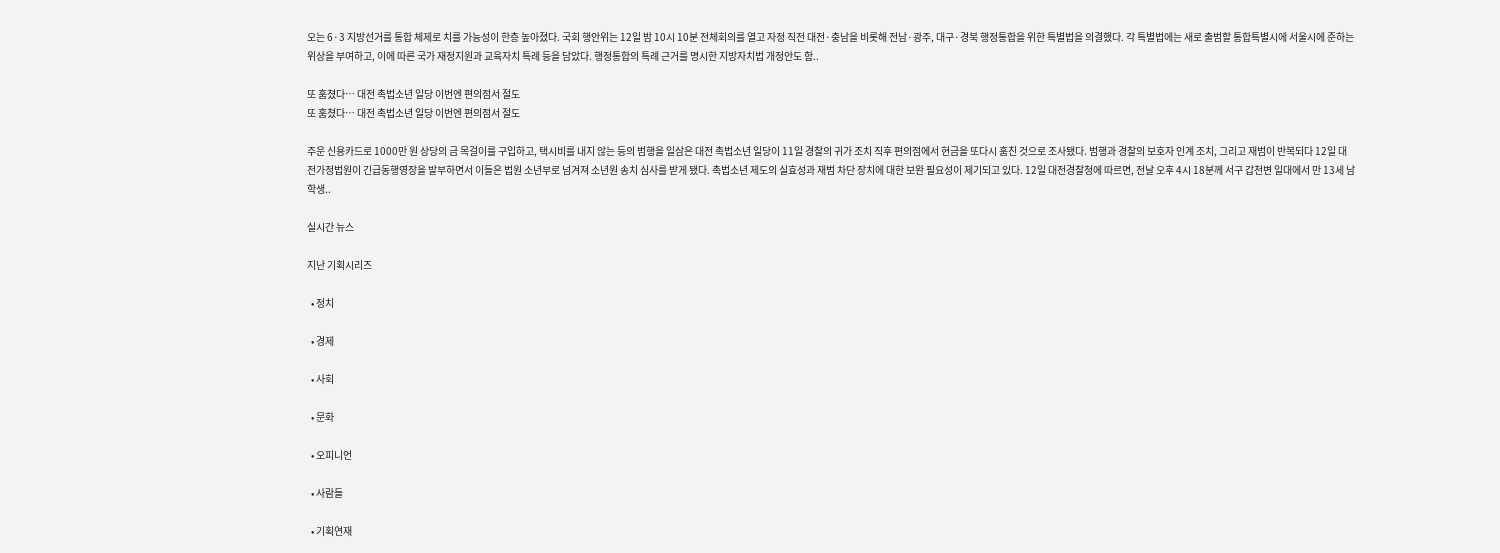오는 6·3 지방선거를 통합 체제로 치를 가능성이 한층 높아졌다. 국회 행안위는 12일 밤 10시 10분 전체회의를 열고 자정 직전 대전·충남을 비롯해 전남·광주, 대구·경북 행정통합을 위한 특별법을 의결했다. 각 특별법에는 새로 출범할 통합특별시에 서울시에 준하는 위상을 부여하고, 이에 따른 국가 재정지원과 교육자치 특례 등을 담았다. 행정통합의 특례 근거를 명시한 지방자치법 개정안도 함..

또 훔쳤다… 대전 촉법소년 일당 이번엔 편의점서 절도
또 훔쳤다… 대전 촉법소년 일당 이번엔 편의점서 절도

주운 신용카드로 1000만 원 상당의 금 목걸이를 구입하고, 택시비를 내지 않는 등의 범행을 일삼은 대전 촉법소년 일당이 11일 경찰의 귀가 조치 직후 편의점에서 현금을 또다시 훔친 것으로 조사됐다. 범행과 경찰의 보호자 인계 조치, 그리고 재범이 반복되다 12일 대전가정법원이 긴급동행영장을 발부하면서 이들은 법원 소년부로 넘겨져 소년원 송치 심사를 받게 됐다. 촉법소년 제도의 실효성과 재범 차단 장치에 대한 보완 필요성이 제기되고 있다. 12일 대전경찰청에 따르면, 전날 오후 4시 18분께 서구 갑천변 일대에서 만 13세 남학생..

실시간 뉴스

지난 기획시리즈

  • 정치

  • 경제

  • 사회

  • 문화

  • 오피니언

  • 사람들

  • 기획연재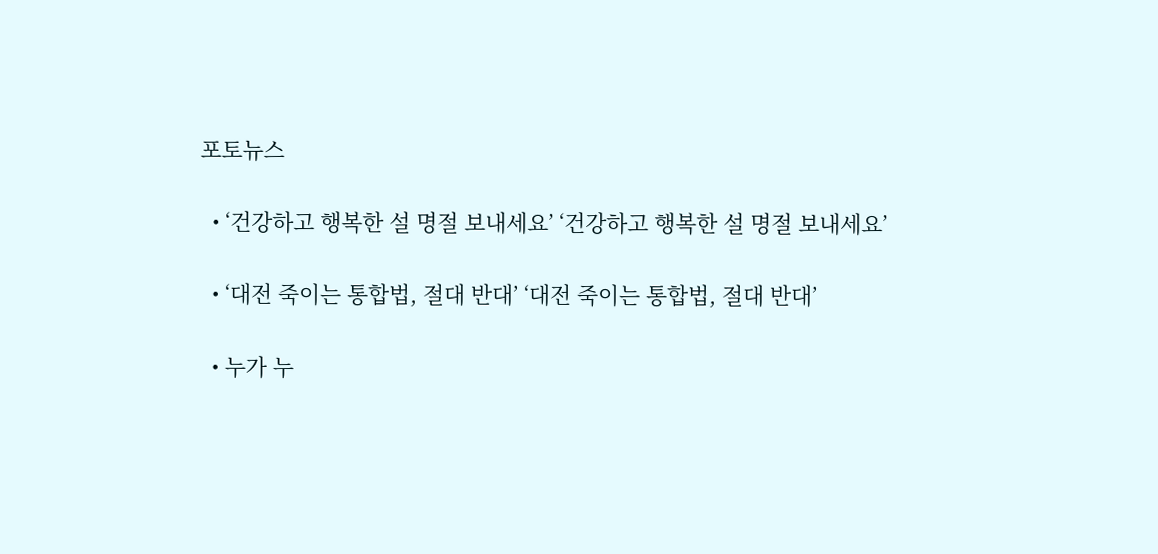포토뉴스

  • ‘건강하고 행복한 설 명절 보내세요’ ‘건강하고 행복한 설 명절 보내세요’

  • ‘대전 죽이는 통합법, 절대 반대’ ‘대전 죽이는 통합법, 절대 반대’

  • 누가 누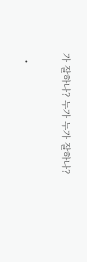가 잘하나? 누가 누가 잘하나?

  •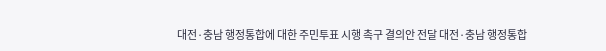대전·충남 행정통합에 대한 주민투표 시행 촉구 결의안 전달 대전·충남 행정통합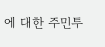에 대한 주민투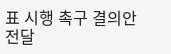표 시행 촉구 결의안 전달